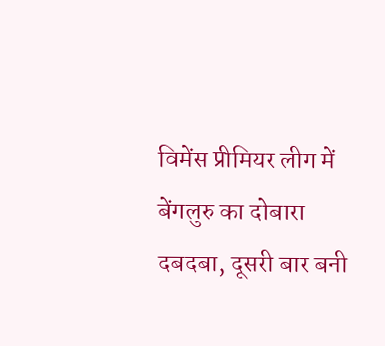विमेंस प्रीमियर लीग में बेंगलुरु का दोबारा दबदबा, दूसरी बार बनी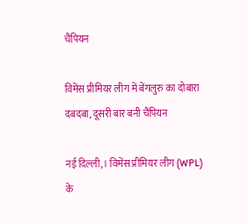चैंपियन

विमेंस प्रीमियर लीग में बेंगलुरु का दोबारा दबदबा, दूसरी बार बनी चैंपियन

नई दिल्ली,। विमेंस प्रीमियर लीग (WPL) के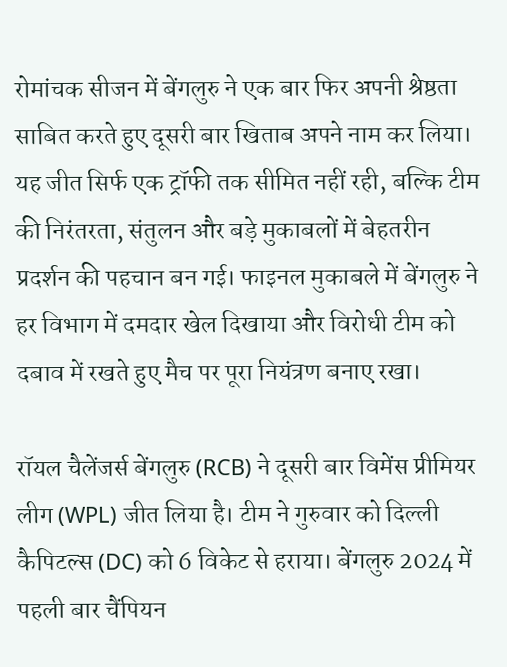रोमांचक सीजन में बेंगलुरु ने एक बार फिर अपनी श्रेष्ठता साबित करते हुए दूसरी बार खिताब अपने नाम कर लिया। यह जीत सिर्फ एक ट्रॉफी तक सीमित नहीं रही, बल्कि टीम की निरंतरता, संतुलन और बड़े मुकाबलों में बेहतरीन प्रदर्शन की पहचान बन गई। फाइनल मुकाबले में बेंगलुरु ने हर विभाग में दमदार खेल दिखाया और विरोधी टीम को दबाव में रखते हुए मैच पर पूरा नियंत्रण बनाए रखा।

रॉयल चैलेंजर्स बेंगलुरु (RCB) ने दूसरी बार विमेंस प्रीमियर लीग (WPL) जीत लिया है। टीम ने गुरुवार को दिल्ली कैपिटल्स (DC) को 6 विकेट से हराया। बेंगलुरु 2024 में पहली बार चैंपियन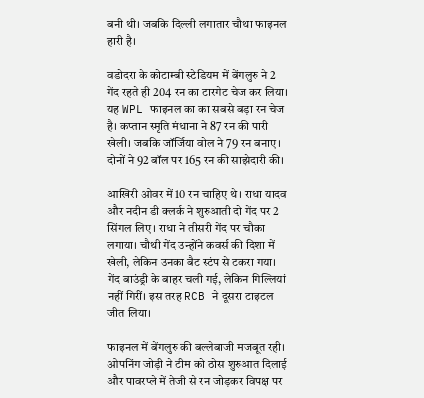बनी थी। जबकि दिल्ली लगातार चौथा फाइनल हारी है।

वडोदरा के कोटाम्बी स्टेडियम में बेंगलुरु ने 2 गेंद रहते ही 204 रन का टारगेट चेज कर लिया। यह WPL फाइनल का का सबसे बड़ा रन चेज है। कप्तान स्मृति मंधाना ने 87 रन की पारी खेली। जबकि जॉर्जिया वोल ने 79 रन बनाए। दोनों ने 92 बॉल पर 165 रन की साझेदारी की।

आखिरी ओवर में 10 रन चाहिए थे। राधा यादव और नदीन डी क्लर्क ने शुरुआती दो गेंद पर 2 सिंगल लिए। राधा ने तीसरी गेंद पर चौका लगाया। चौथी गेंद उन्होंने कवर्स की दिशा में खेली, लेकिन उनका बैट स्टंप से टकरा गया। गेंद बाउंड्री के बाहर चली गई, लेकिन गिल्लियां नहीं गिरीं। इस तरह RCB ने दूसरा टाइटल जीत लिया।

फाइनल में बेंगलुरु की बल्लेबाजी मजबूत रही। ओपनिंग जोड़ी ने टीम को ठोस शुरुआत दिलाई और पावरप्ले में तेजी से रन जोड़कर विपक्ष पर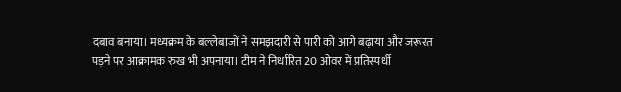दबाव बनाया। मध्यक्रम के बल्लेबाजों ने समझदारी से पारी को आगे बढ़ाया और जरूरत पड़ने पर आक्रामक रुख भी अपनाया। टीम ने निर्धारित 20 ओवर में प्रतिस्पर्धी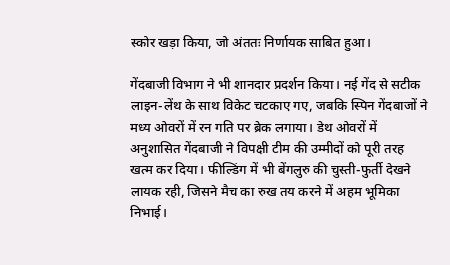स्कोर खड़ा किया, जो अंततः निर्णायक साबित हुआ।

गेंदबाजी विभाग ने भी शानदार प्रदर्शन किया। नई गेंद से सटीक लाइन-लेंथ के साथ विकेट चटकाए गए, जबकि स्पिन गेंदबाजों ने मध्य ओवरों में रन गति पर ब्रेक लगाया। डेथ ओवरों में अनुशासित गेंदबाजी ने विपक्षी टीम की उम्मीदों को पूरी तरह खत्म कर दिया। फील्डिंग में भी बेंगलुरु की चुस्ती-फुर्ती देखने लायक रही, जिसने मैच का रुख तय करने में अहम भूमिका निभाई।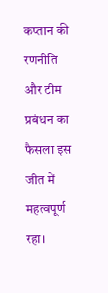कप्तान की रणनीति और टीम प्रबंधन का फैसला इस जीत में महत्वपूर्ण रहा।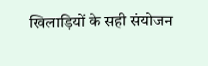खिलाड़ियों के सही संयोजन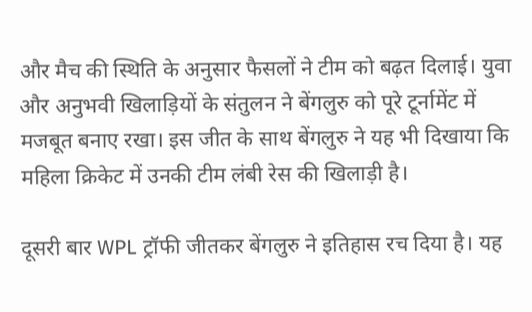और मैच की स्थिति के अनुसार फैसलों ने टीम को बढ़त दिलाई। युवा और अनुभवी खिलाड़ियों के संतुलन ने बेंगलुरु को पूरे टूर्नामेंट में मजबूत बनाए रखा। इस जीत के साथ बेंगलुरु ने यह भी दिखाया कि महिला क्रिकेट में उनकी टीम लंबी रेस की खिलाड़ी है।

दूसरी बार WPL ट्रॉफी जीतकर बेंगलुरु ने इतिहास रच दिया है। यह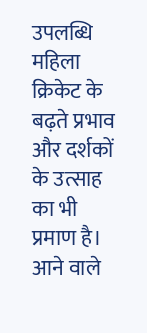उपलब्धि महिला क्रिकेट के बढ़ते प्रभाव और दर्शकों के उत्साह का भी प्रमाण है। आने वाले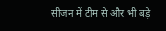सीजन में टीम से और भी बड़े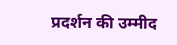प्रदर्शन की उम्मीद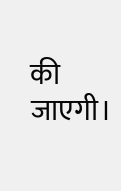की जाएगी।